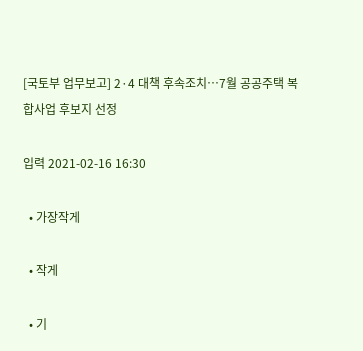[국토부 업무보고] 2·4 대책 후속조치…7월 공공주택 복합사업 후보지 선정

입력 2021-02-16 16:30

  • 가장작게

  • 작게

  • 기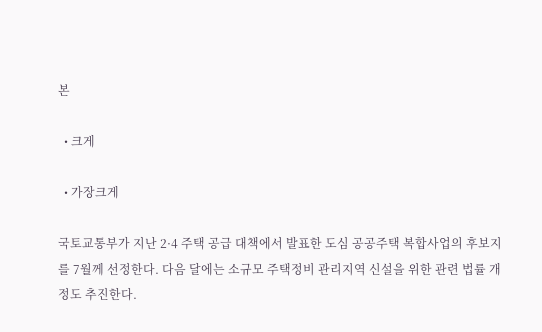본

  • 크게

  • 가장크게

국토교통부가 지난 2·4 주택 공급 대책에서 발표한 도심 공공주택 복합사업의 후보지를 7월께 선정한다. 다음 달에는 소규모 주택정비 관리지역 신설을 위한 관련 법률 개정도 추진한다.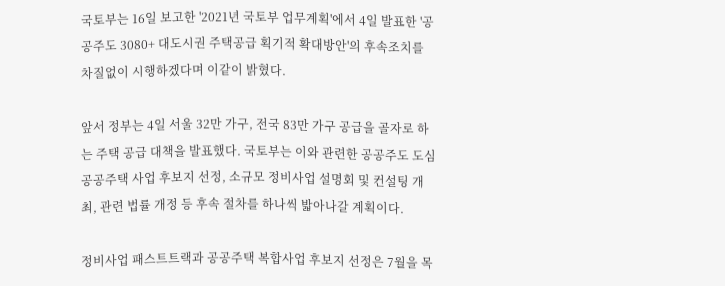국토부는 16일 보고한 '2021년 국토부 업무계획'에서 4일 발표한 '공공주도 3080+ 대도시권 주택공급 획기적 확대방안'의 후속조치를 차질없이 시행하겠다며 이같이 밝혔다.

앞서 정부는 4일 서울 32만 가구, 전국 83만 가구 공급을 골자로 하는 주택 공급 대책을 발표했다. 국토부는 이와 관련한 공공주도 도심 공공주택 사업 후보지 선정, 소규모 정비사업 설명회 및 컨설팅 개최, 관련 법률 개정 등 후속 절차를 하나씩 밟아나갈 계획이다.

정비사업 패스트트랙과 공공주택 복합사업 후보지 선정은 7월을 목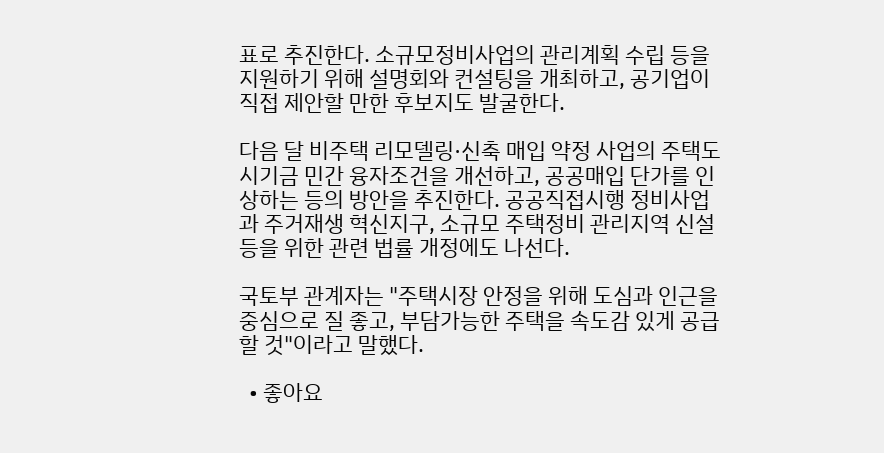표로 추진한다. 소규모정비사업의 관리계획 수립 등을 지원하기 위해 설명회와 컨설팅을 개최하고, 공기업이 직접 제안할 만한 후보지도 발굴한다.

다음 달 비주택 리모델링·신축 매입 약정 사업의 주택도시기금 민간 융자조건을 개선하고, 공공매입 단가를 인상하는 등의 방안을 추진한다. 공공직접시행 정비사업과 주거재생 혁신지구, 소규모 주택정비 관리지역 신설 등을 위한 관련 법률 개정에도 나선다.

국토부 관계자는 "주택시장 안정을 위해 도심과 인근을 중심으로 질 좋고, 부담가능한 주택을 속도감 있게 공급할 것"이라고 말했다.

  • 좋아요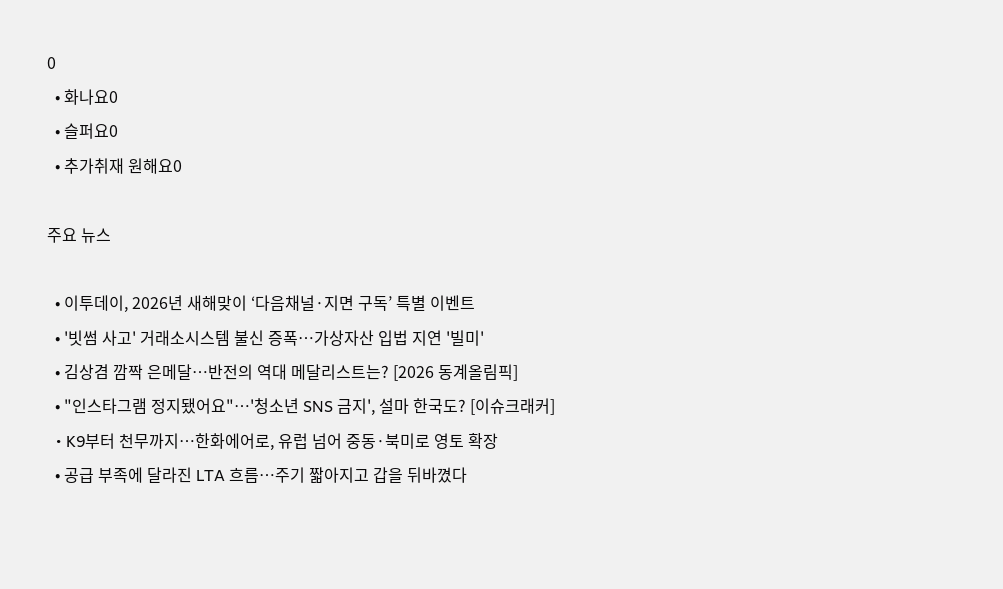0
  • 화나요0
  • 슬퍼요0
  • 추가취재 원해요0

주요 뉴스

  • 이투데이, 2026년 새해맞이 ‘다음채널·지면 구독’ 특별 이벤트
  • '빗썸 사고' 거래소시스템 불신 증폭…가상자산 입법 지연 '빌미'
  • 김상겸 깜짝 은메달…반전의 역대 메달리스트는? [2026 동계올림픽]
  • "인스타그램 정지됐어요"⋯'청소년 SNS 금지', 설마 한국도? [이슈크래커]
  • K9부터 천무까지…한화에어로, 유럽 넘어 중동·북미로 영토 확장
  • 공급 부족에 달라진 LTA 흐름⋯주기 짧아지고 갑을 뒤바꼈다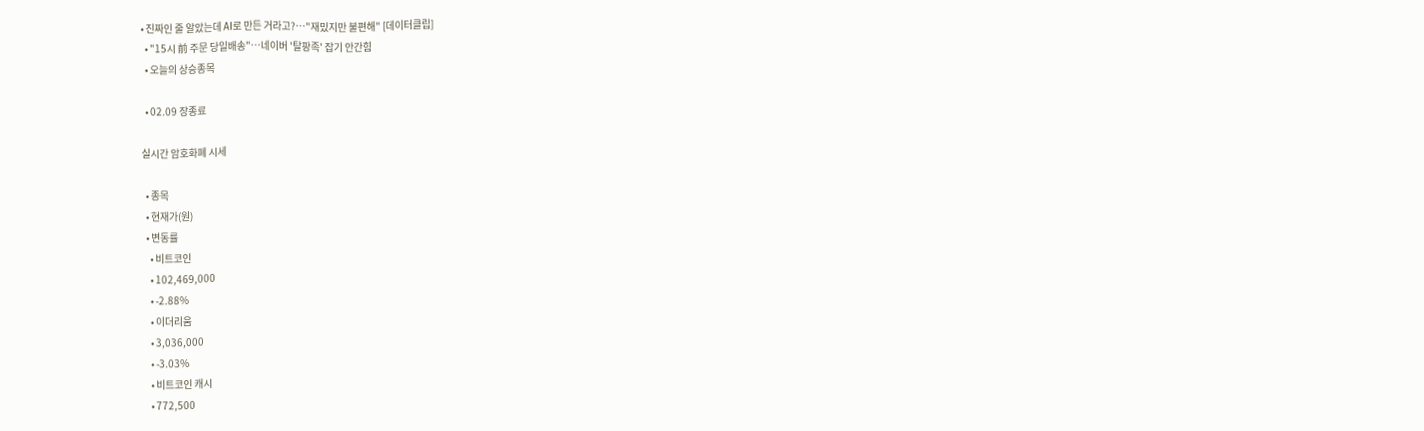• 진짜인 줄 알았는데 AI로 만든 거라고?…"재밌지만 불편해" [데이터클립]
  • "15시 前 주문 당일배송"…네이버 '탈팡족' 잡기 안간힘
  • 오늘의 상승종목

  • 02.09 장종료

실시간 암호화폐 시세

  • 종목
  • 현재가(원)
  • 변동률
    • 비트코인
    • 102,469,000
    • -2.88%
    • 이더리움
    • 3,036,000
    • -3.03%
    • 비트코인 캐시
    • 772,500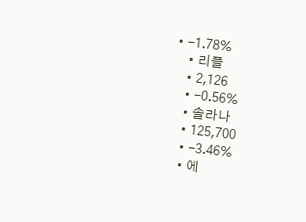• -1.78%
    • 리플
    • 2,126
    • -0.56%
    • 솔라나
    • 125,700
    • -3.46%
    • 에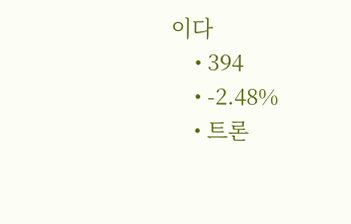이다
    • 394
    • -2.48%
    • 트론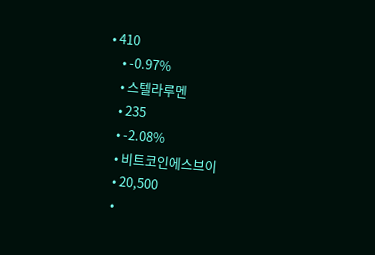• 410
    • -0.97%
    • 스텔라루멘
    • 235
    • -2.08%
    • 비트코인에스브이
    • 20,500
    •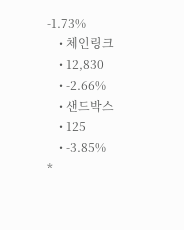-1.73%
    • 체인링크
    • 12,830
    • -2.66%
    • 샌드박스
    • 125
    • -3.85%
*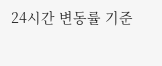24시간 변동률 기준